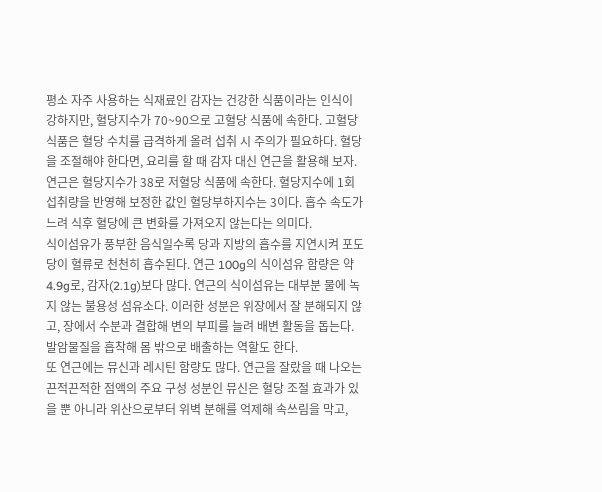평소 자주 사용하는 식재료인 감자는 건강한 식품이라는 인식이 강하지만, 혈당지수가 70~90으로 고혈당 식품에 속한다. 고혈당 식품은 혈당 수치를 급격하게 올려 섭취 시 주의가 필요하다. 혈당을 조절해야 한다면, 요리를 할 때 감자 대신 연근을 활용해 보자.
연근은 혈당지수가 38로 저혈당 식품에 속한다. 혈당지수에 1회 섭취량을 반영해 보정한 값인 혈당부하지수는 3이다. 흡수 속도가 느려 식후 혈당에 큰 변화를 가져오지 않는다는 의미다.
식이섬유가 풍부한 음식일수록 당과 지방의 흡수를 지연시켜 포도당이 혈류로 천천히 흡수된다. 연근 100g의 식이섬유 함량은 약 4.9g로, 감자(2.1g)보다 많다. 연근의 식이섬유는 대부분 물에 녹지 않는 불용성 섬유소다. 이러한 성분은 위장에서 잘 분해되지 않고, 장에서 수분과 결합해 변의 부피를 늘려 배변 활동을 돕는다. 발암물질을 흡착해 몸 밖으로 배출하는 역할도 한다.
또 연근에는 뮤신과 레시틴 함량도 많다. 연근을 잘랐을 때 나오는 끈적끈적한 점액의 주요 구성 성분인 뮤신은 혈당 조절 효과가 있을 뿐 아니라 위산으로부터 위벽 분해를 억제해 속쓰림을 막고,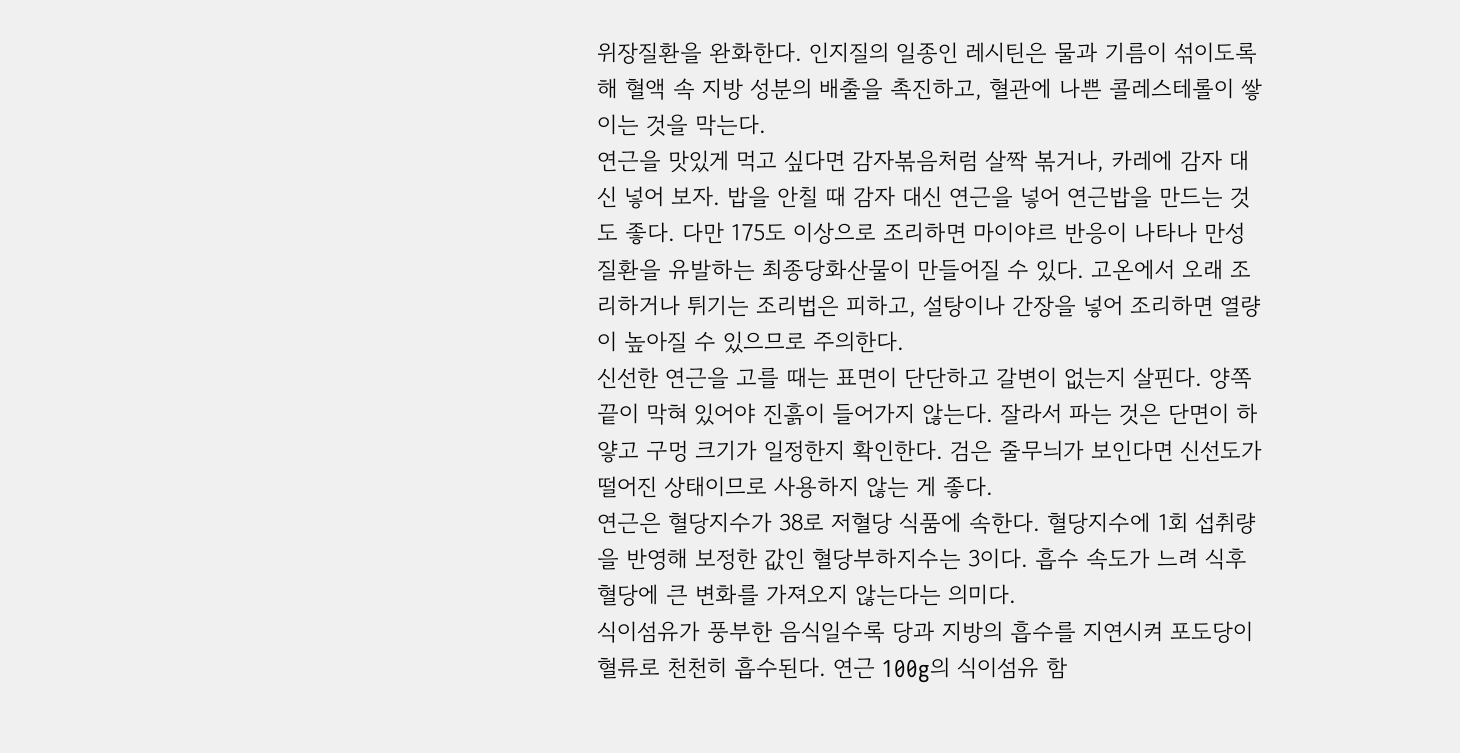위장질환을 완화한다. 인지질의 일종인 레시틴은 물과 기름이 섞이도록 해 혈액 속 지방 성분의 배출을 촉진하고, 혈관에 나쁜 콜레스테롤이 쌓이는 것을 막는다.
연근을 맛있게 먹고 싶다면 감자볶음처럼 살짝 볶거나, 카레에 감자 대신 넣어 보자. 밥을 안칠 때 감자 대신 연근을 넣어 연근밥을 만드는 것도 좋다. 다만 175도 이상으로 조리하면 마이야르 반응이 나타나 만성질환을 유발하는 최종당화산물이 만들어질 수 있다. 고온에서 오래 조리하거나 튀기는 조리법은 피하고, 설탕이나 간장을 넣어 조리하면 열량이 높아질 수 있으므로 주의한다.
신선한 연근을 고를 때는 표면이 단단하고 갈변이 없는지 살핀다. 양쪽 끝이 막혀 있어야 진흙이 들어가지 않는다. 잘라서 파는 것은 단면이 하얗고 구멍 크기가 일정한지 확인한다. 검은 줄무늬가 보인다면 신선도가 떨어진 상태이므로 사용하지 않는 게 좋다.
연근은 혈당지수가 38로 저혈당 식품에 속한다. 혈당지수에 1회 섭취량을 반영해 보정한 값인 혈당부하지수는 3이다. 흡수 속도가 느려 식후 혈당에 큰 변화를 가져오지 않는다는 의미다.
식이섬유가 풍부한 음식일수록 당과 지방의 흡수를 지연시켜 포도당이 혈류로 천천히 흡수된다. 연근 100g의 식이섬유 함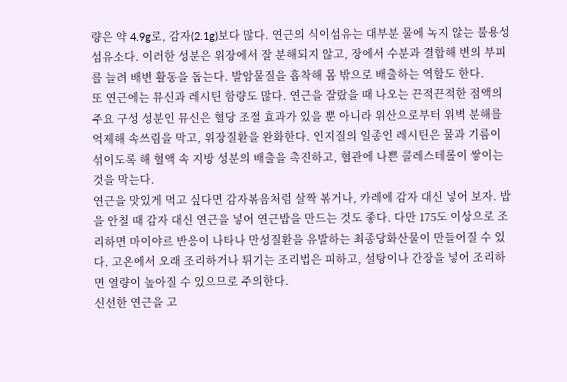량은 약 4.9g로, 감자(2.1g)보다 많다. 연근의 식이섬유는 대부분 물에 녹지 않는 불용성 섬유소다. 이러한 성분은 위장에서 잘 분해되지 않고, 장에서 수분과 결합해 변의 부피를 늘려 배변 활동을 돕는다. 발암물질을 흡착해 몸 밖으로 배출하는 역할도 한다.
또 연근에는 뮤신과 레시틴 함량도 많다. 연근을 잘랐을 때 나오는 끈적끈적한 점액의 주요 구성 성분인 뮤신은 혈당 조절 효과가 있을 뿐 아니라 위산으로부터 위벽 분해를 억제해 속쓰림을 막고, 위장질환을 완화한다. 인지질의 일종인 레시틴은 물과 기름이 섞이도록 해 혈액 속 지방 성분의 배출을 촉진하고, 혈관에 나쁜 콜레스테롤이 쌓이는 것을 막는다.
연근을 맛있게 먹고 싶다면 감자볶음처럼 살짝 볶거나, 카레에 감자 대신 넣어 보자. 밥을 안칠 때 감자 대신 연근을 넣어 연근밥을 만드는 것도 좋다. 다만 175도 이상으로 조리하면 마이야르 반응이 나타나 만성질환을 유발하는 최종당화산물이 만들어질 수 있다. 고온에서 오래 조리하거나 튀기는 조리법은 피하고, 설탕이나 간장을 넣어 조리하면 열량이 높아질 수 있으므로 주의한다.
신선한 연근을 고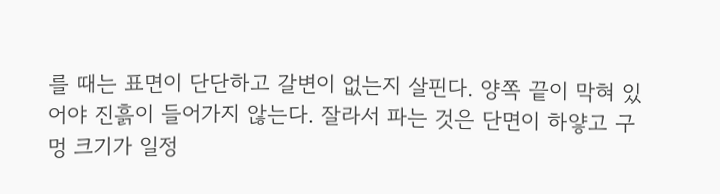를 때는 표면이 단단하고 갈변이 없는지 살핀다. 양쪽 끝이 막혀 있어야 진흙이 들어가지 않는다. 잘라서 파는 것은 단면이 하얗고 구멍 크기가 일정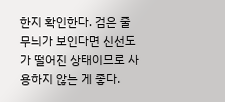한지 확인한다. 검은 줄무늬가 보인다면 신선도가 떨어진 상태이므로 사용하지 않는 게 좋다.